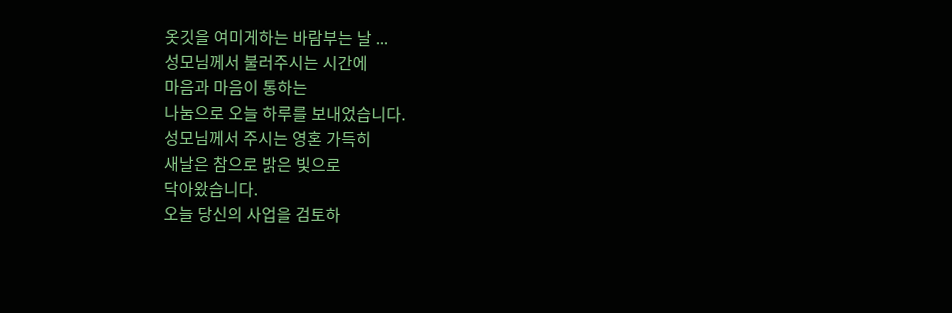옷깃을 여미게하는 바람부는 날 ...
성모님께서 불러주시는 시간에
마음과 마음이 통하는
나눔으로 오늘 하루를 보내었습니다.
성모님께서 주시는 영혼 가득히
새날은 참으로 밝은 빛으로
닥아왔습니다.
오늘 당신의 사업을 검토하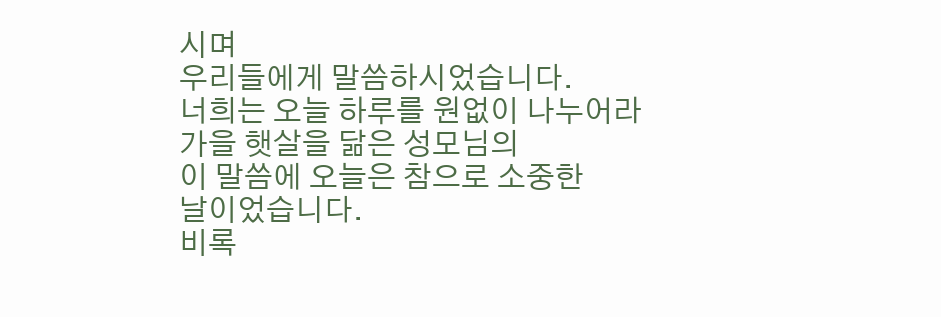시며
우리들에게 말씀하시었습니다.
너희는 오늘 하루를 원없이 나누어라
가을 햇살을 닮은 성모님의
이 말씀에 오늘은 참으로 소중한
날이었습니다.
비록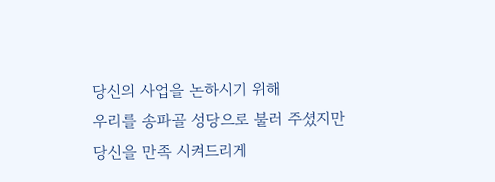당신의 사업을 논하시기 위해
우리를 송파골 성당으로 불러 주셨지만
당신을 만족 시켜드리게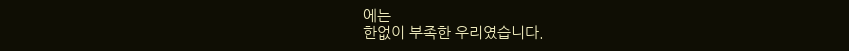에는
한없이 부족한 우리였습니다.